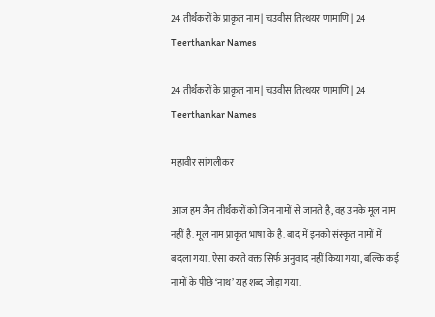24 तीर्थंकरों के प्राकृत नाम | चउवीस तित्थयर णामाणि | 24 Teerthankar Names

24 तीर्थंकरों के प्राकृत नाम | चउवीस तित्थयर णामाणि | 24 Teerthankar Names

महावीर सांगलीकर

आज हम जैन तीर्थंकरों को जिन नामों से जानते है, वह उनके मूल नाम नहीं है. मूल नाम प्राकृत भाषा के है. बाद में इनको संस्कृत नामों में बदला गया. ऐसा करते वक्त सिर्फ अनुवाद नहीं किया गया, बल्कि कई नामों के पीछे ‘नाथ’ यह शब्द जोड़ा गया.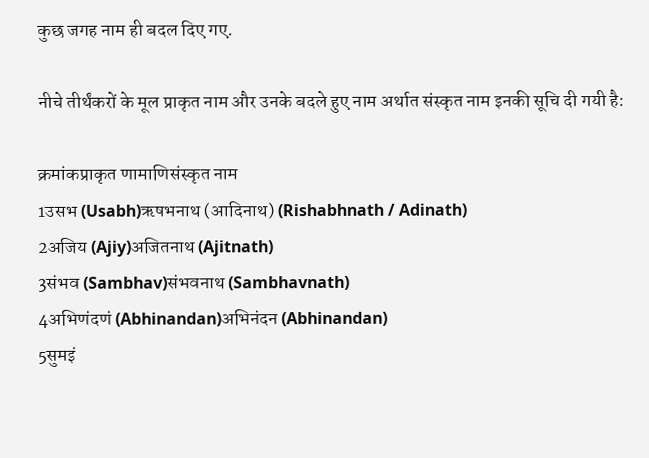कुछ जगह नाम ही बदल दिए गए.

नीचे तीर्थंकरों के मूल प्राकृत नाम और उनके बदले हुए नाम अर्थात संस्कृत नाम इनकी सूचि दी गयी है:

क्रमांकप्राकृत णामाणिसंस्कृत नाम
1उसभ (Usabh)ऋषभनाथ (आदिनाथ) (Rishabhnath / Adinath)
2अजिय (Ajiy)अजितनाथ (Ajitnath)
3संभव (Sambhav)संभवनाथ (Sambhavnath)
4अभिणंदणं (Abhinandan)अभिनंदन (Abhinandan)
5सुमइं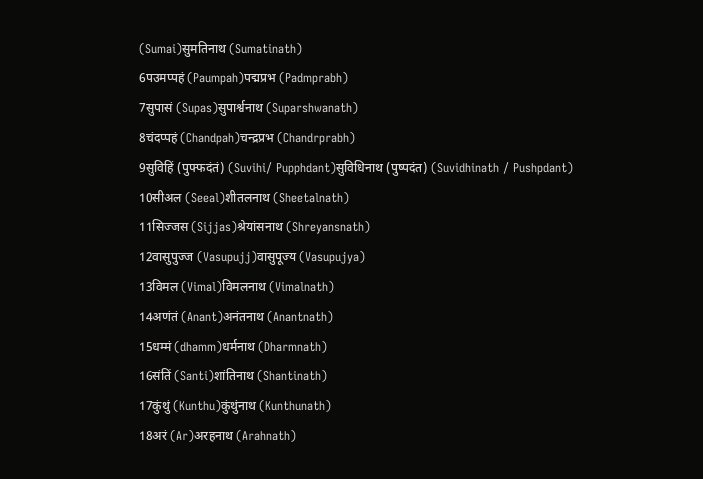(Sumai)सुमतिनाथ (Sumatinath)
6पउमप्पहं (Paumpah)पद्मप्रभ (Padmprabh)
7सुपासं (Supas)सुपार्श्वनाथ (Suparshwanath)
8चंदप्पहं (Chandpah)चन्द्रप्रभ (Chandrprabh)
9सुविहिं (पुफ्फदंतं) (Suvihi/ Pupphdant)सुविधिनाथ (पुष्पदंत) (Suvidhinath / Pushpdant)
10सीअल (Seeal)शीतलनाथ (Sheetalnath)
11सिज्जस (Sijjas)श्रेयांसनाथ (Shreyansnath)
12वासुपुज्ज (Vasupujj)वासुपूज्य (Vasupujya)
13विमल (Vimal)विमलनाथ (Vimalnath)
14अणंतं (Anant)अनंतनाथ (Anantnath)
15धम्मं (dhamm)धर्मनाथ (Dharmnath)
16संतिं (Santi)शांतिनाथ (Shantinath)
17कुंथुं (Kunthu)कुंथुंनाथ (Kunthunath)
18अरं (Ar)अरहनाथ (Arahnath)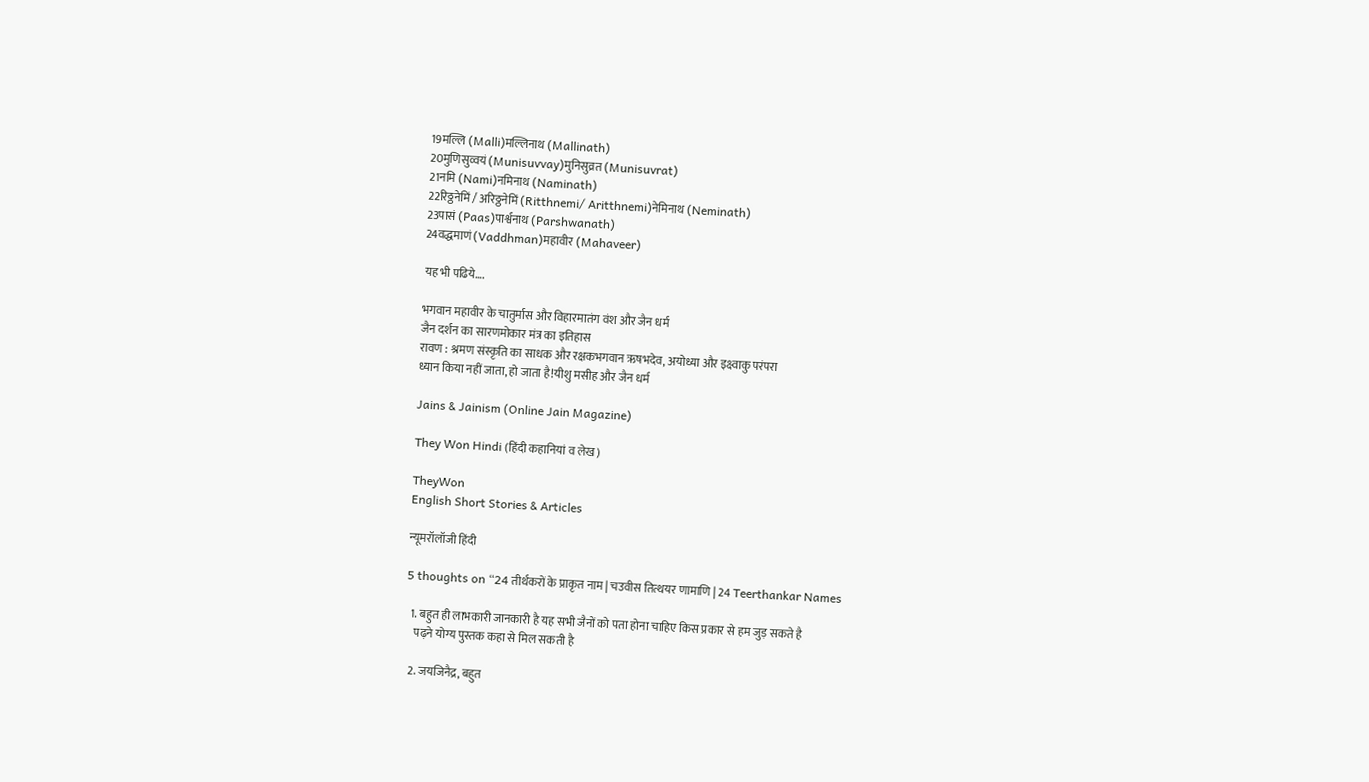19मल्लि (Malli)मल्लिनाथ (Mallinath)
20मुणिसुव्वयं (Munisuvvay)मुनिसुव्रत (Munisuvrat)
21नमि (Nami)नमिनाथ (Naminath)
22रिठ्ठनेमिं / अरिठ्ठनेमिं (Ritthnemi/ Aritthnemi)नेमिनाथ (Neminath)
23पासं (Paas)पार्श्वनाथ (Parshwanath)
24वद्धमाणं (Vaddhman)महावीर (Mahaveer)

यह भी पढिये….

भगवान महावीर के चातुर्मास और विहारमातंग वंश और जैन धर्म
जैन दर्शन का सारणमोकार मंत्र का इतिहास
रावण : श्रमण संस्कृति का साधक और रक्षकभगवान ऋषभदेव, अयोध्या और इक्ष्वाकु परंपरा
ध्यान किया नहीं जाता, हो जाता है!यीशु मसीह और जैन धर्म

Jains & Jainism (Online Jain Magazine)

They Won Hindi (हिंदी कहानियां व लेख)

TheyWon
English Short Stories & Articles

न्यूमरॉलॉजी हिंदी

5 thoughts on “24 तीर्थंकरों के प्राकृत नाम | चउवीस तित्थयर णामाणि | 24 Teerthankar Names

  1. बहुत ही लाभकारी जानकारी है यह सभी जैनों को पता होना चाहिए किस प्रकार से हम जुड़ सकते है
    पढ़ने योग्य पुस्तक कहा से मिल सकती है

  2. जयजिनैद्र, बहुत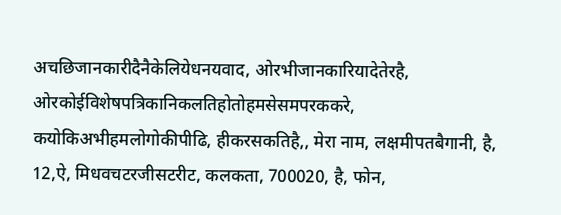अचछिजानकारीदैनैकेलियेधनयवाद, ओरभीजानकारियादेतेरहै, ओरकोईविशेषपत्रिकानिकलतिहोतोहमसेसमपरककरे, कयोकिअभीहमलोगोकीपीढि, हीकरसकतिहै,, मेरा नाम, लक्षमीपतबैगानी, है, 12,ऐ, मिधवचटरजीसटरीट, कलकता, 700020, है, फोन,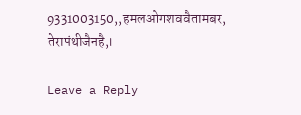9331003150,,हमलओगशववैतामबर, तेरापंथीजैनहै,।

Leave a Reply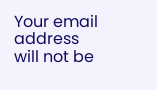Your email address will not be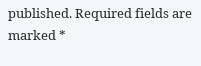published. Required fields are marked *